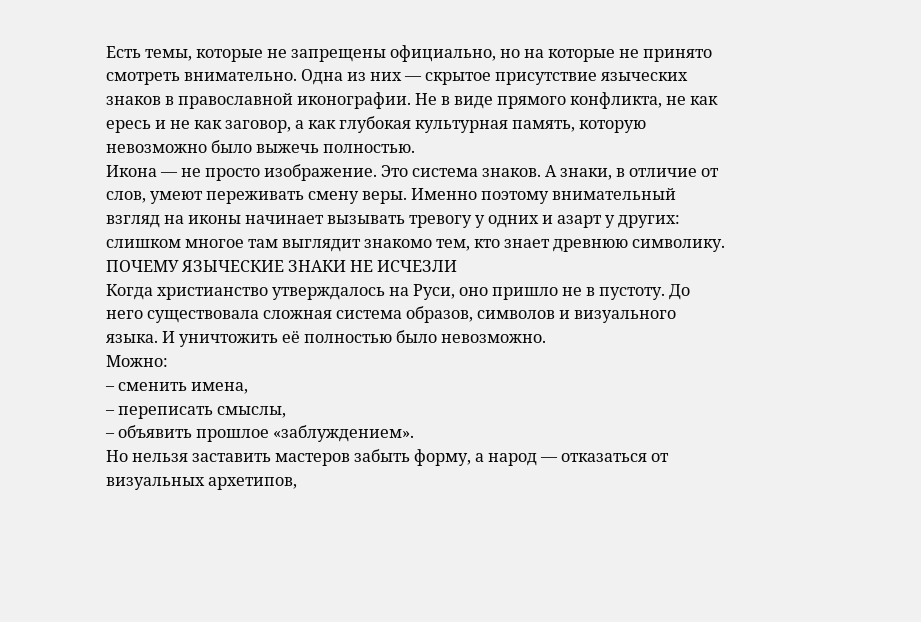Есть темы, которые не запрещены официально, но на которые не принято смотреть внимательно. Одна из них — скрытое присутствие языческих знаков в православной иконографии. Не в виде прямого конфликта, не как ересь и не как заговор, а как глубокая культурная память, которую невозможно было выжечь полностью.
Икона — не просто изображение. Это система знаков. А знаки, в отличие от слов, умеют переживать смену веры. Именно поэтому внимательный взгляд на иконы начинает вызывать тревогу у одних и азарт у других: слишком многое там выглядит знакомо тем, кто знает древнюю символику.
ПОЧЕМУ ЯЗЫЧЕСКИЕ ЗНАКИ НЕ ИСЧЕЗЛИ
Когда христианство утверждалось на Руси, оно пришло не в пустоту. До него существовала сложная система образов, символов и визуального языка. И уничтожить её полностью было невозможно.
Можно:
– сменить имена,
– переписать смыслы,
– объявить прошлое «заблуждением».
Но нельзя заставить мастеров забыть форму, а народ — отказаться от визуальных архетипов,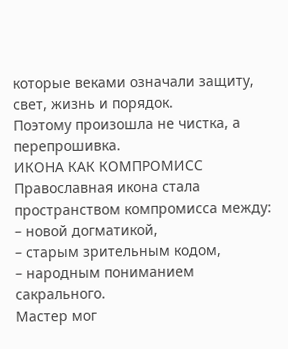которые веками означали защиту, свет, жизнь и порядок.
Поэтому произошла не чистка, а перепрошивка.
ИКОНА КАК КОМПРОМИСС
Православная икона стала пространством компромисса между:
– новой догматикой,
– старым зрительным кодом,
– народным пониманием сакрального.
Мастер мог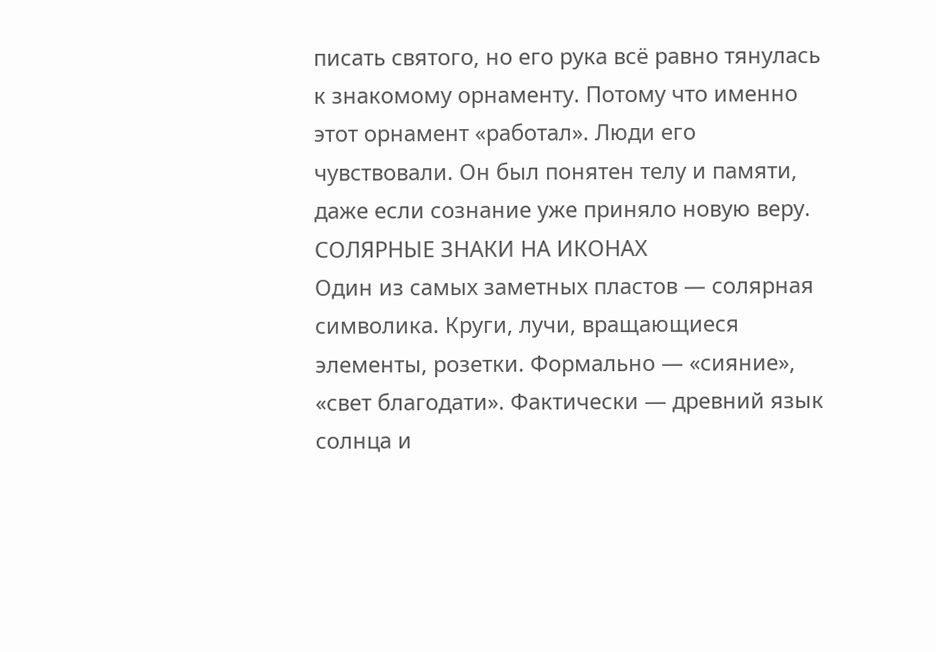писать святого, но его рука всё равно тянулась к знакомому орнаменту. Потому что именно этот орнамент «работал». Люди его чувствовали. Он был понятен телу и памяти, даже если сознание уже приняло новую веру.
СОЛЯРНЫЕ ЗНАКИ НА ИКОНАХ
Один из самых заметных пластов — солярная символика. Круги, лучи, вращающиеся элементы, розетки. Формально — «сияние», «свет благодати». Фактически — древний язык солнца и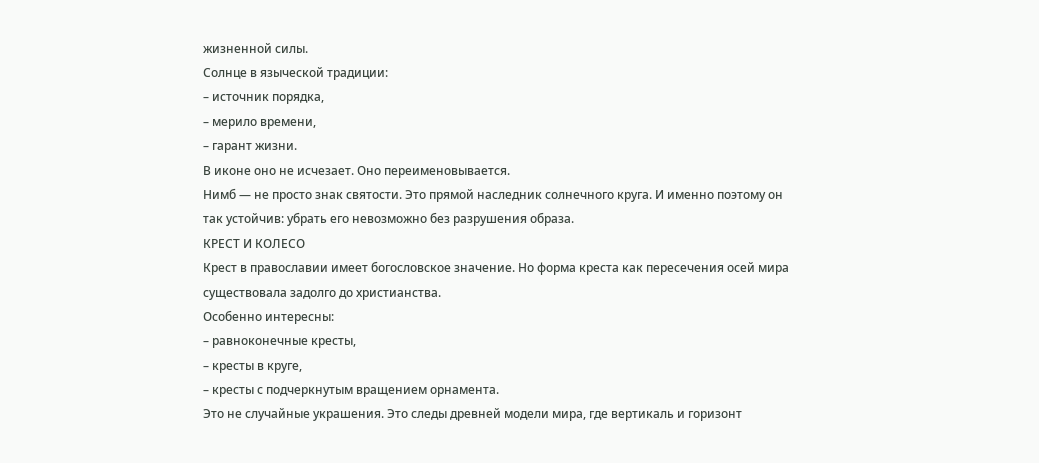жизненной силы.
Солнце в языческой традиции:
– источник порядка,
– мерило времени,
– гарант жизни.
В иконе оно не исчезает. Оно переименовывается.
Нимб — не просто знак святости. Это прямой наследник солнечного круга. И именно поэтому он так устойчив: убрать его невозможно без разрушения образа.
КРЕСТ И КОЛЕСО
Крест в православии имеет богословское значение. Но форма креста как пересечения осей мира существовала задолго до христианства.
Особенно интересны:
– равноконечные кресты,
– кресты в круге,
– кресты с подчеркнутым вращением орнамента.
Это не случайные украшения. Это следы древней модели мира, где вертикаль и горизонт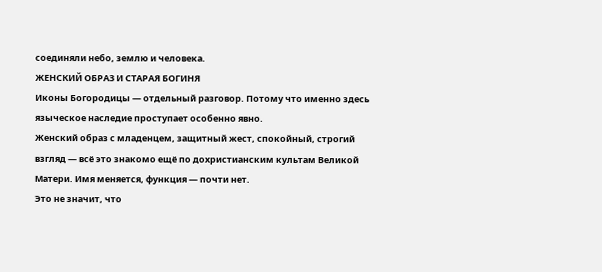соединяли небо, землю и человека.
ЖЕНСКИЙ ОБРАЗ И СТАРАЯ БОГИНЯ
Иконы Богородицы — отдельный разговор. Потому что именно здесь языческое наследие проступает особенно явно.
Женский образ с младенцем, защитный жест, спокойный, строгий взгляд — всё это знакомо ещё по дохристианским культам Великой Матери. Имя меняется, функция — почти нет.
Это не значит, что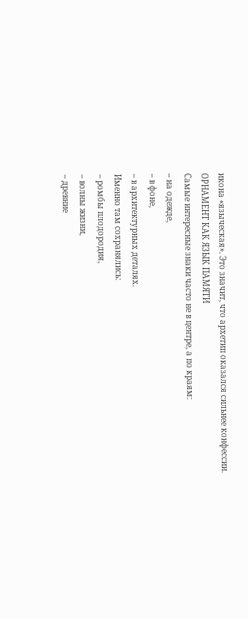икона «языческая». Это значит, что архетип оказался сильнее конфессии.
ОРНАМЕНТ КАК ЯЗЫК ПАМЯТИ
Самые интересные знаки часто не в центре, а по краям:
– на одежде,
– в фоне,
– в архитектурных деталях.
Именно там сохранялись:
– ромбы плодородия,
– волны жизни,
– древние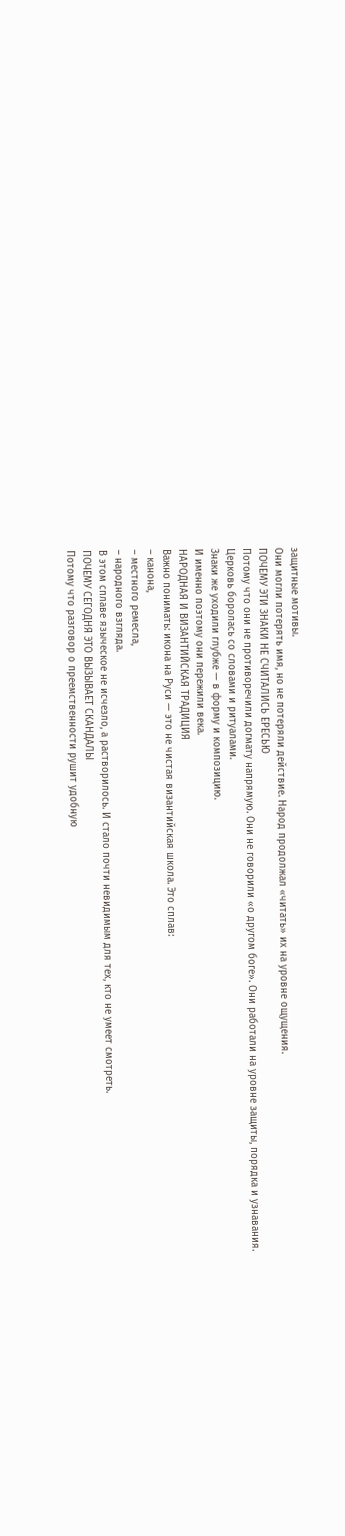защитные мотивы.
Они могли потерять имя, но не потеряли действие. Народ продолжал «читать» их на уровне ощущения.
ПОЧЕМУ ЭТИ ЗНАКИ НЕ СЧИТАЛИСЬ ЕРЕСЬЮ
Потому что они не противоречили догмату напрямую. Они не говорили «о другом боге». Они работали на уровне защиты, порядка и узнавания.
Церковь боролась со словами и ритуалами.
Знаки же уходили глубже — в форму и композицию.
И именно поэтому они пережили века.
НАРОДНАЯ И ВИЗАНТИЙСКАЯ ТРАДИЦИЯ
Важно понимать: икона на Руси — это не чистая византийская школа. Это сплав:
– канона,
– местного ремесла,
– народного взгляда.
В этом сплаве языческое не исчезло, а растворилось. И стало почти невидимым для тех, кто не умеет смотреть.
ПОЧЕМУ СЕГОДНЯ ЭТО ВЫЗЫВАЕТ СКАНДАЛЫ
Потому что разговор о преемственности рушит удобную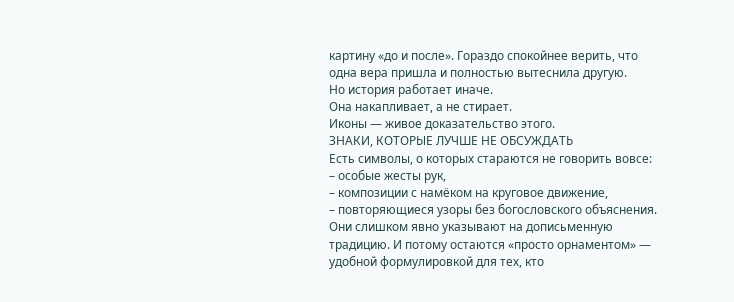картину «до и после». Гораздо спокойнее верить, что одна вера пришла и полностью вытеснила другую.
Но история работает иначе.
Она накапливает, а не стирает.
Иконы — живое доказательство этого.
ЗНАКИ, КОТОРЫЕ ЛУЧШЕ НЕ ОБСУЖДАТЬ
Есть символы, о которых стараются не говорить вовсе:
– особые жесты рук,
– композиции с намёком на круговое движение,
– повторяющиеся узоры без богословского объяснения.
Они слишком явно указывают на дописьменную традицию. И потому остаются «просто орнаментом» — удобной формулировкой для тех, кто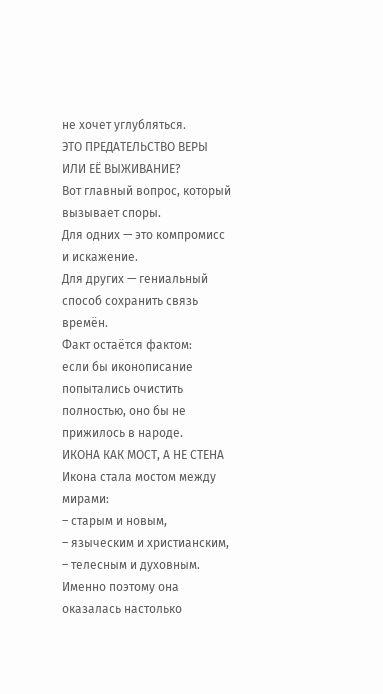не хочет углубляться.
ЭТО ПРЕДАТЕЛЬСТВО ВЕРЫ ИЛИ ЕЁ ВЫЖИВАНИЕ?
Вот главный вопрос, который вызывает споры.
Для одних — это компромисс и искажение.
Для других — гениальный способ сохранить связь времён.
Факт остаётся фактом:
если бы иконописание попытались очистить полностью, оно бы не прижилось в народе.
ИКОНА КАК МОСТ, А НЕ СТЕНА
Икона стала мостом между мирами:
– старым и новым,
– языческим и христианским,
– телесным и духовным.
Именно поэтому она оказалась настолько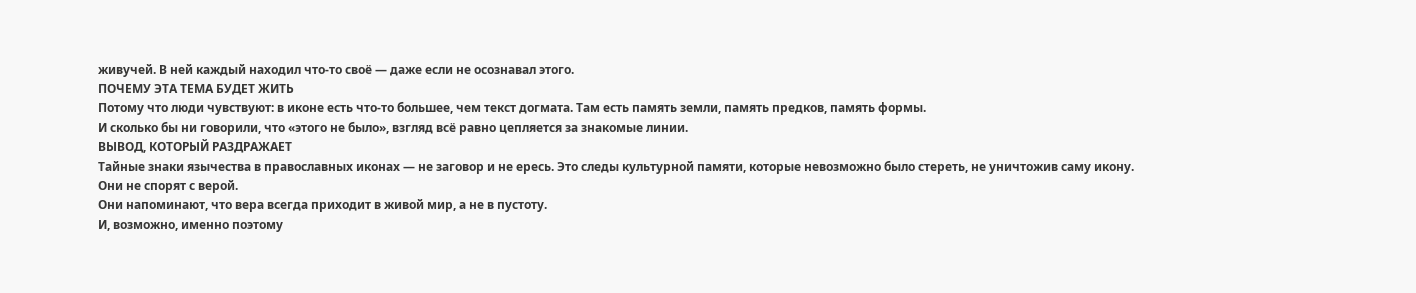живучей. В ней каждый находил что-то своё — даже если не осознавал этого.
ПОЧЕМУ ЭТА ТЕМА БУДЕТ ЖИТЬ
Потому что люди чувствуют: в иконе есть что-то большее, чем текст догмата. Там есть память земли, память предков, память формы.
И сколько бы ни говорили, что «этого не было», взгляд всё равно цепляется за знакомые линии.
ВЫВОД, КОТОРЫЙ РАЗДРАЖАЕТ
Тайные знаки язычества в православных иконах — не заговор и не ересь. Это следы культурной памяти, которые невозможно было стереть, не уничтожив саму икону.
Они не спорят с верой.
Они напоминают, что вера всегда приходит в живой мир, а не в пустоту.
И, возможно, именно поэтому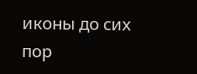иконы до сих пор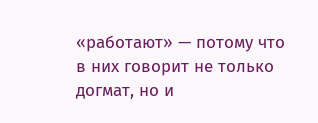«работают» — потому что в них говорит не только догмат, но и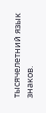тысячелетний язык знаков.